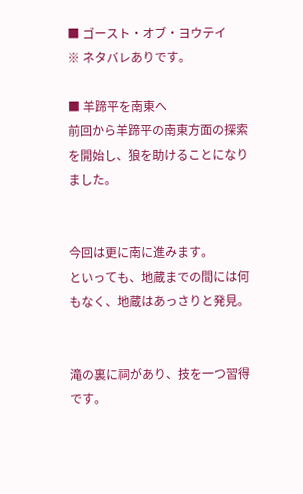■ ゴースト・オブ・ヨウテイ
※ ネタバレありです。

■ 羊蹄平を南東へ
前回から羊蹄平の南東方面の探索を開始し、狼を助けることになりました。


今回は更に南に進みます。
といっても、地蔵までの間には何もなく、地蔵はあっさりと発見。


滝の裏に祠があり、技を一つ習得です。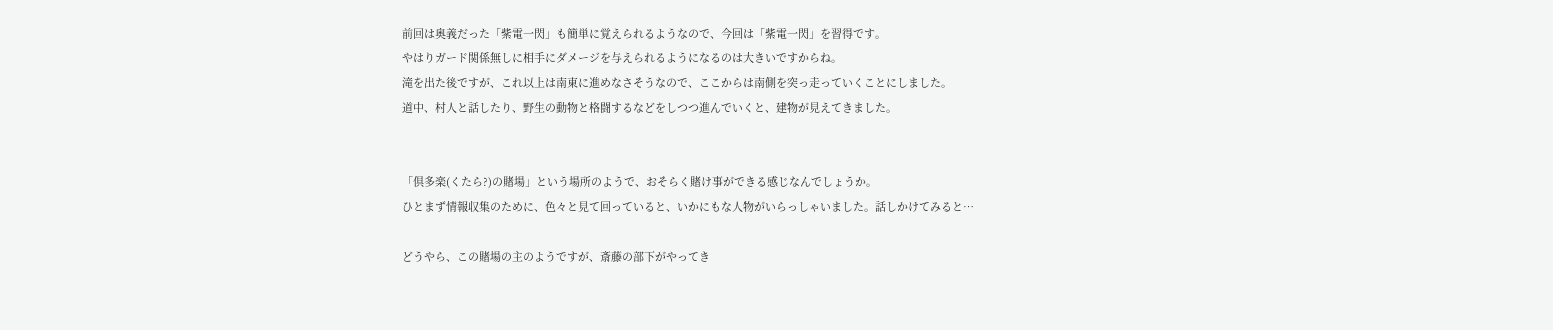前回は奥義だった「紫電一閃」も簡単に覚えられるようなので、今回は「紫電一閃」を習得です。
やはりガード関係無しに相手にダメージを与えられるようになるのは大きいですからね。
滝を出た後ですが、これ以上は南東に進めなさそうなので、ここからは南側を突っ走っていくことにしました。
道中、村人と話したり、野生の動物と格闘するなどをしつつ進んでいくと、建物が見えてきました。


「倶多楽(くたら?)の賭場」という場所のようで、おそらく賭け事ができる感じなんでしょうか。
ひとまず情報収集のために、色々と見て回っていると、いかにもな人物がいらっしゃいました。話しかけてみると…

どうやら、この賭場の主のようですが、斎藤の部下がやってき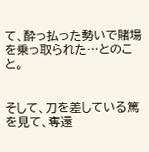て、酔っ払った勢いで賭場を乗っ取られた…とのこと。


そして、刀を差している篤を見て、奪還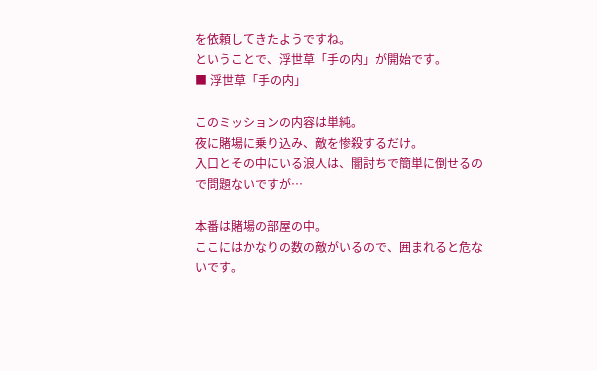を依頼してきたようですね。
ということで、浮世草「手の内」が開始です。
■ 浮世草「手の内」

このミッションの内容は単純。
夜に賭場に乗り込み、敵を惨殺するだけ。
入口とその中にいる浪人は、闇討ちで簡単に倒せるので問題ないですが…

本番は賭場の部屋の中。
ここにはかなりの数の敵がいるので、囲まれると危ないです。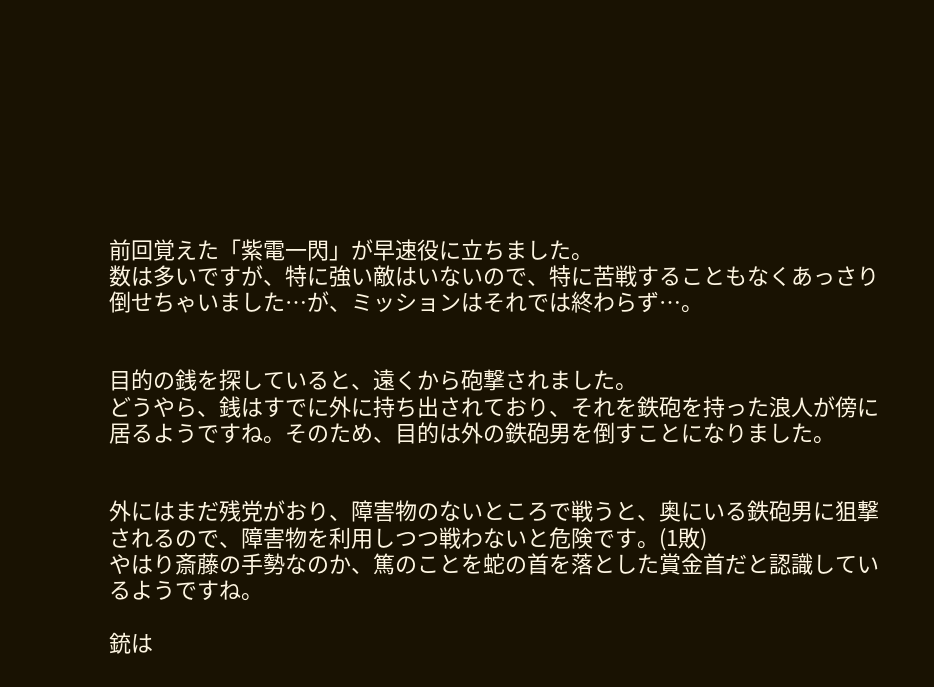前回覚えた「紫電一閃」が早速役に立ちました。
数は多いですが、特に強い敵はいないので、特に苦戦することもなくあっさり倒せちゃいました…が、ミッションはそれでは終わらず…。


目的の銭を探していると、遠くから砲撃されました。
どうやら、銭はすでに外に持ち出されており、それを鉄砲を持った浪人が傍に居るようですね。そのため、目的は外の鉄砲男を倒すことになりました。


外にはまだ残党がおり、障害物のないところで戦うと、奥にいる鉄砲男に狙撃されるので、障害物を利用しつつ戦わないと危険です。(1敗)
やはり斎藤の手勢なのか、篤のことを蛇の首を落とした賞金首だと認識しているようですね。

銃は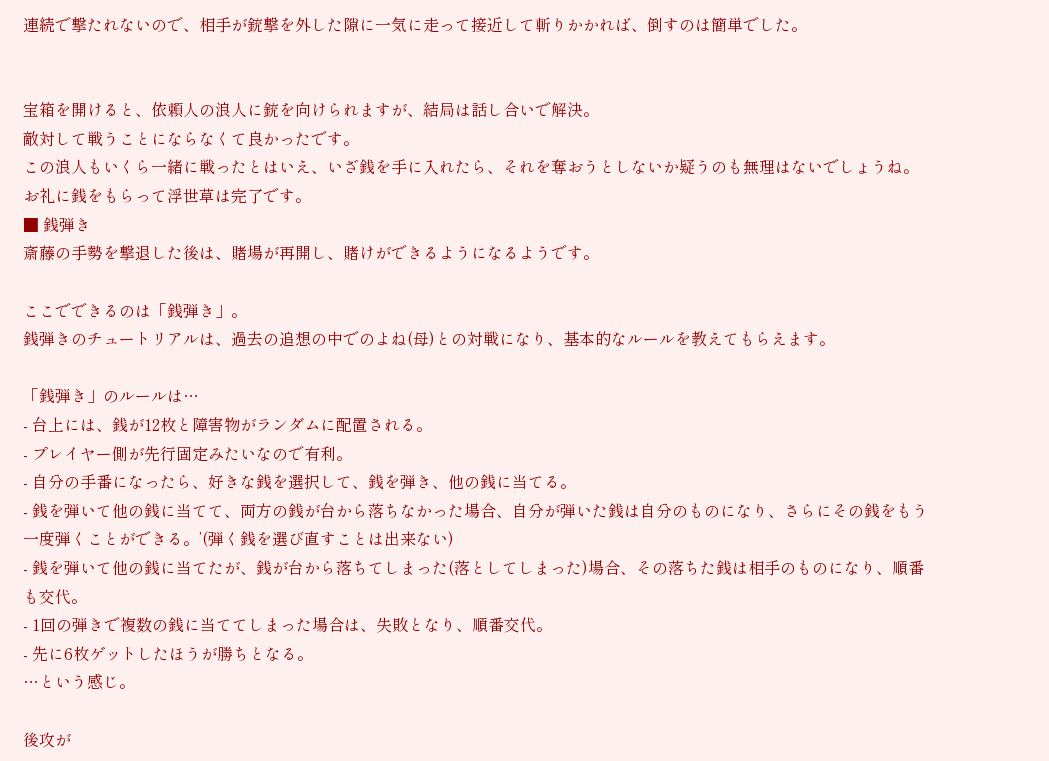連続で撃たれないので、相手が銃撃を外した隙に一気に走って接近して斬りかかれば、倒すのは簡単でした。


宝箱を開けると、依頼人の浪人に銃を向けられますが、結局は話し合いで解決。
敵対して戦うことにならなくて良かったです。
この浪人もいくら一緒に戦ったとはいえ、いざ銭を手に入れたら、それを奪おうとしないか疑うのも無理はないでしょうね。
お礼に銭をもらって浮世草は完了です。
■ 銭弾き
斎藤の手勢を撃退した後は、賭場が再開し、賭けができるようになるようです。

ここでできるのは「銭弾き」。
銭弾きのチュートリアルは、過去の追想の中でのよね(母)との対戦になり、基本的なルールを教えてもらえます。

「銭弾き」のルールは…
- 台上には、銭が12枚と障害物がランダムに配置される。
- プレイヤー側が先行固定みたいなので有利。
- 自分の手番になったら、好きな銭を選択して、銭を弾き、他の銭に当てる。
- 銭を弾いて他の銭に当てて、両方の銭が台から落ちなかった場合、自分が弾いた銭は自分のものになり、さらにその銭をもう一度弾くことができる。’(弾く銭を選び直すことは出来ない)
- 銭を弾いて他の銭に当てたが、銭が台から落ちてしまった(落としてしまった)場合、その落ちた銭は相手のものになり、順番も交代。
- 1回の弾きで複数の銭に当ててしまった場合は、失敗となり、順番交代。
- 先に6枚ゲットしたほうが勝ちとなる。
…という感じ。

後攻が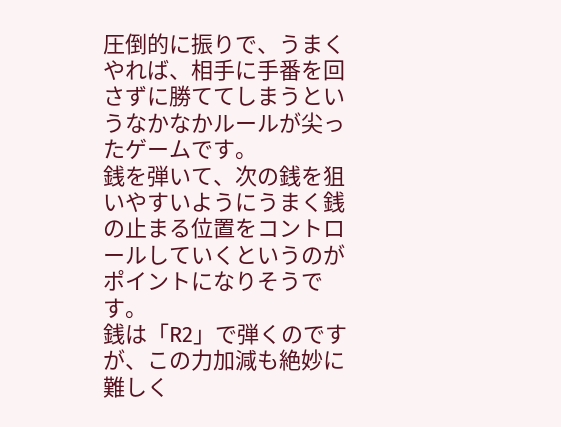圧倒的に振りで、うまくやれば、相手に手番を回さずに勝ててしまうというなかなかルールが尖ったゲームです。
銭を弾いて、次の銭を狙いやすいようにうまく銭の止まる位置をコントロールしていくというのがポイントになりそうです。
銭は「R2」で弾くのですが、この力加減も絶妙に難しく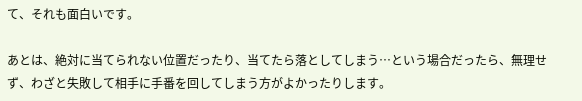て、それも面白いです。

あとは、絶対に当てられない位置だったり、当てたら落としてしまう…という場合だったら、無理せず、わざと失敗して相手に手番を回してしまう方がよかったりします。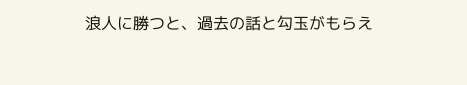浪人に勝つと、過去の話と勾玉がもらえ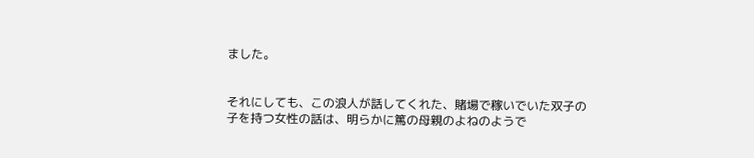ました。


それにしても、この浪人が話してくれた、賭場で稼いでいた双子の子を持つ女性の話は、明らかに篤の母親のよねのようで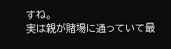すね。
実は親が賭場に通っていて最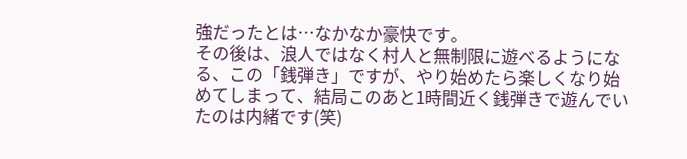強だったとは…なかなか豪快です。
その後は、浪人ではなく村人と無制限に遊べるようになる、この「銭弾き」ですが、やり始めたら楽しくなり始めてしまって、結局このあと1時間近く銭弾きで遊んでいたのは内緒です(笑)